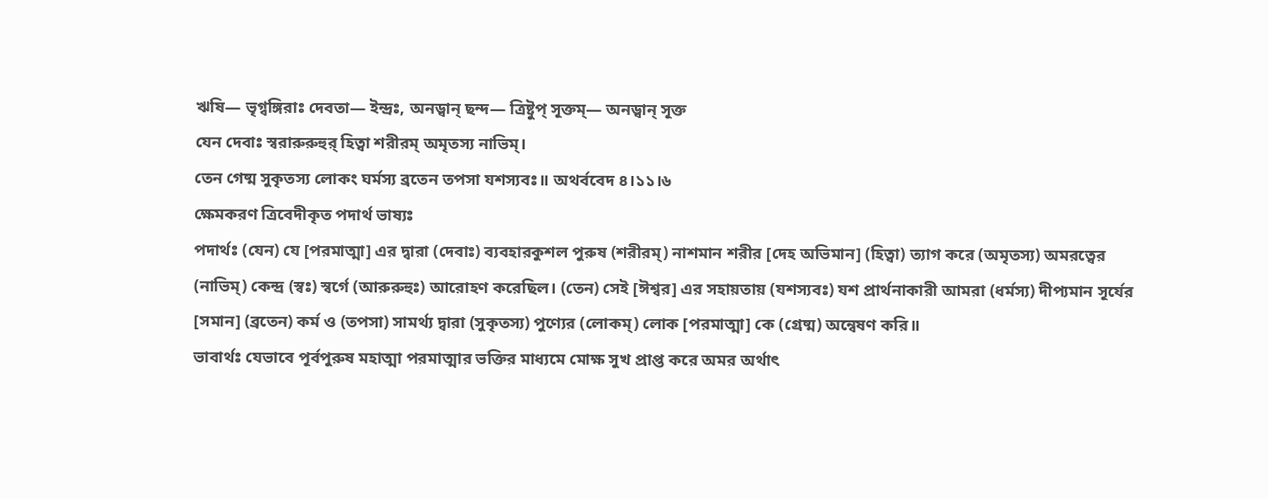ঋষি— ভৃগ্বঙ্গিরাঃ দেবতা— ইন্দ্রঃ, অনড্বান্ ছন্দ— ত্রিষ্টুপ্ সূক্তম্— অনড্বান্ সূক্ত
যেন দেবাঃ স্বরারুরুহুর্ হিত্বা শরীরম্ অমৃতস্য নাভিম্।
তেন গেষ্ম সুকৃতস্য লোকং ঘর্মস্য ব্রতেন তপসা যশস্যবঃ॥ অথর্ববেদ ৪।১১।৬
ক্ষেমকরণ ত্রিবেদীকৃত পদার্থ ভাষ্যঃ
পদার্থঃ (যেন) যে [পরমাত্মা] এর দ্বারা (দেবাঃ) ব্যবহারকুশল পুরুষ (শরীরম্) নাশমান শরীর [দেহ অভিমান] (হিত্বা) ত্যাগ করে (অমৃতস্য) অমরত্বের (নাভিম্) কেন্দ্র (স্বঃ) স্বর্গে (আরুরুহুঃ) আরোহণ করেছিল। (তেন) সেই [ঈশ্বর] এর সহায়তায় (যশস্যবঃ) যশ প্রার্থনাকারী আমরা (ধর্মস্য) দীপ্যমান সূর্যের [সমান] (ব্রতেন) কর্ম ও (তপসা) সামর্থ্য দ্বারা (সুকৃতস্য) পুণ্যের (লোকম্) লোক [পরমাত্মা] কে (গ্রেষ্ম) অন্বেষণ করি॥
ভাবার্থঃ যেভাবে পূর্বপুরুষ মহাত্মা পরমাত্মার ভক্তির মাধ্যমে মোক্ষ সুখ প্রাপ্ত করে অমর অর্থাৎ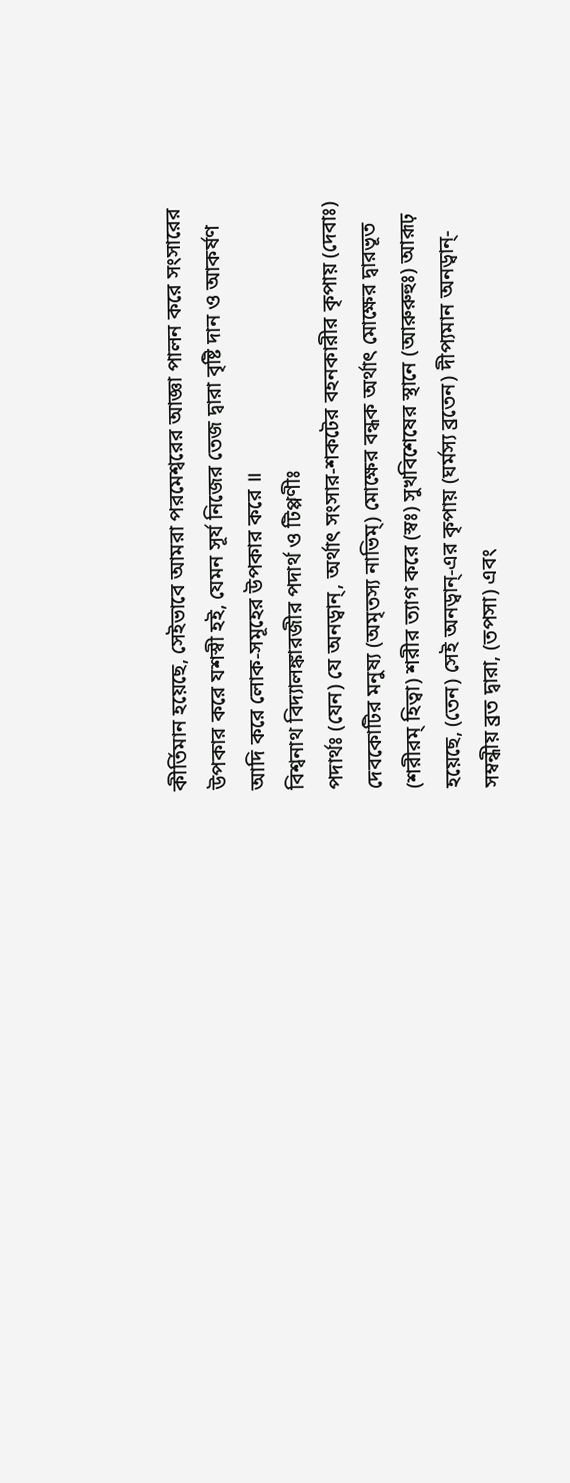কীর্তিমান হয়েছে, সেইভাবে আমরা পরমেশ্বরের আজ্ঞা পালন করে সংসারের উপকার করে যশস্বী হই, যেমন সূর্য নিজের তেজ দ্বারা বৃষ্টি দান ও আকর্ষণ আদি করে লোক-সমূহের উপকার করে ॥
বিশ্বনাথ বিদ্যালঙ্কারজীর পদার্থ ও টিপ্পণীঃ
পদার্থঃ (যেন) যে অনড্বান্, অর্থাৎ সংসার-শকটের বহনকারীর কৃপায় (দেবাঃ) দেবকোটির মনুষ্য (অমৃতস্য নাভিম্) মোক্ষের বন্ধক অর্থাৎ মোক্ষের দ্বারভূত (শরীরম্ হিত্বা) শরীর ত্যাগ করে (স্বঃ) সুখবিশেষের স্থানে (আরুরুহুঃ) আরূঢ় হয়েছে, (তেন) সেই অনড্বান্-এর কৃপায় (ঘর্মস্য ব্রতেন) দীপ্যমান অনড্বান্-সম্বন্ধীয় ব্রত দ্বারা, (তপসা) এবং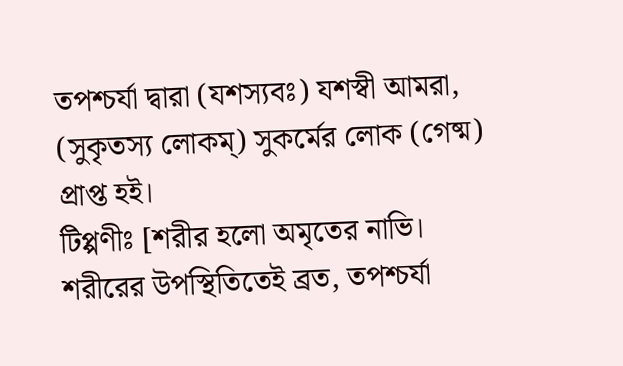তপশ্চর্যা দ্বারা (যশস্যবঃ) যশস্বী আমরা, (সুকৃতস্য লোকম্) সুকর্মের লোক (গেষ্ম) প্রাপ্ত হই।
টিপ্পণীঃ [শরীর হলো অমৃতের নাভি। শরীরের উপস্থিতিতেই ব্রত, তপশ্চর্যা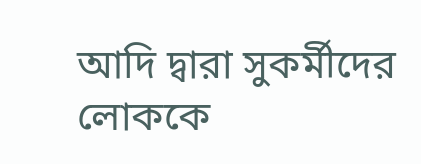আদি দ্বারা সুকর্মীদের লোককে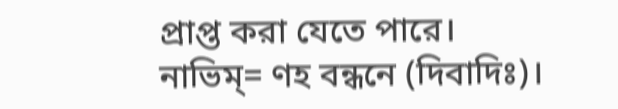প্রাপ্ত করা যেতে পারে। নাভিম্= ণহ বন্ধনে (দিবাদিঃ)।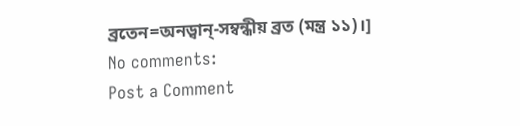ব্রতেন=অনড্বান্-সম্বন্ধীয় ব্রত (মন্ত্র ১১)।]
No comments:
Post a Comment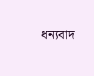ধন্যবাদ